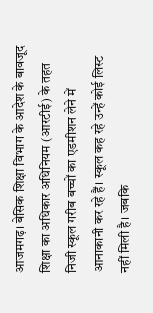आजमगढ़। बेसिक शिक्षा विभाग के आदेश के बावजूद शिक्षा का अधिकार अधिनियम (आरटीई) के तहत निजी स्कूल गरीब बच्चों का एडमीशन लेने में आनाकानी कर रहे हैं। स्कूल कह रहे उन्हें कोई लिस्ट नहीं मिली है। जबकि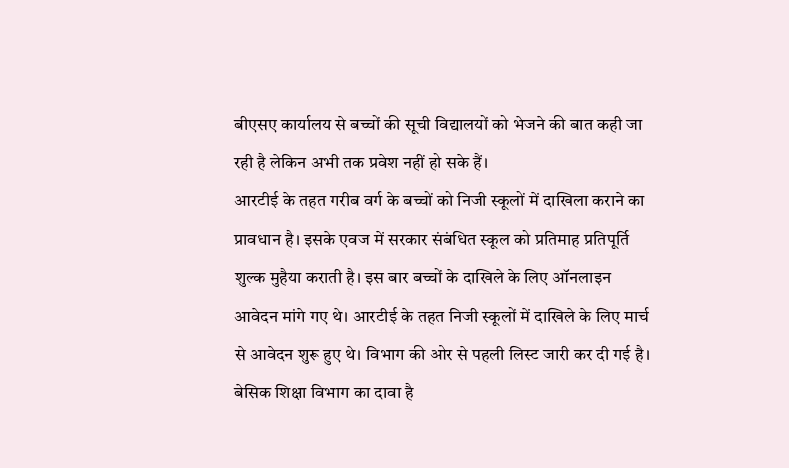बीएसए कार्यालय से बच्चों की सूची विद्यालयों को भेजने की बात कही जा रही है लेकिन अभी तक प्रवेश नहीं हो सके हैं।
आरटीई के तहत गरीब वर्ग के बच्चों को निजी स्कूलों में दाखिला कराने का प्रावधान है। इसके एवज में सरकार संबंधित स्कूल को प्रतिमाह प्रतिपूर्ति शुल्क मुहैया कराती है। इस बार बच्चों के दाखिले के लिए ऑनलाइन आवेदन मांगे गए थे। आरटीई के तहत निजी स्कूलों में दाखिले के लिए मार्च से आवेदन शुरू हुए थे। विभाग की ओर से पहली लिस्ट जारी कर दी गई है। बेसिक शिक्षा विभाग का दावा है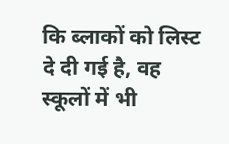कि ब्लाकों को लिस्ट दे दी गई है, वह स्कूलों में भी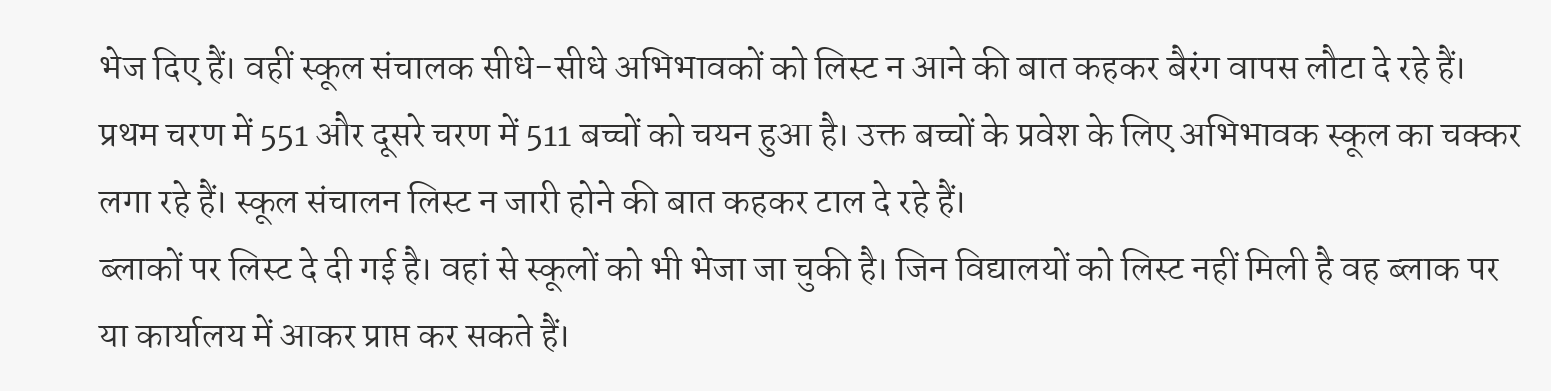भेज दिए हैं। वहीं स्कूल संचालक सीधे-सीधे अभिभावकों को लिस्ट न आने की बात कहकर बैरंग वापस लौटा दे रहे हैं। प्रथम चरण में 551 और दूसरे चरण में 511 बच्चों को चयन हुआ है। उक्त बच्चों के प्रवेश के लिए अभिभावक स्कूल का चक्कर लगा रहे हैं। स्कूल संचालन लिस्ट न जारी होने की बात कहकर टाल दे रहे हैं।
ब्लाकों पर लिस्ट दे दी गई है। वहां से स्कूलों को भी भेजा जा चुकी है। जिन विद्यालयों को लिस्ट नहीं मिली है वह ब्लाक पर या कार्यालय में आकर प्राप्त कर सकते हैं।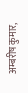अम्बरीष कुमार,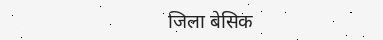जिला बेसिक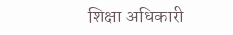शिक्षा अधिकारी